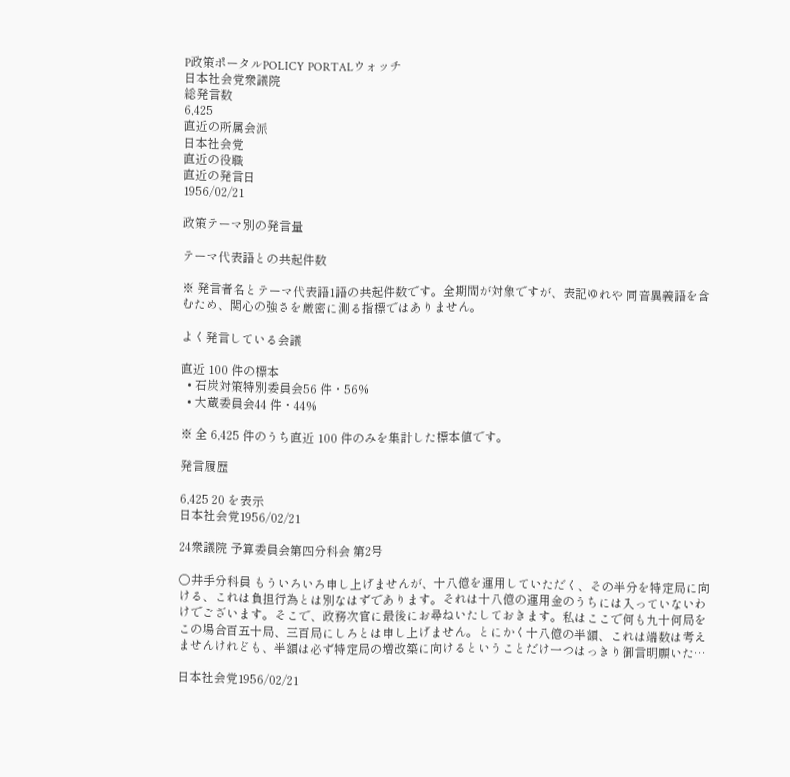P政策ポータルPOLICY PORTALウォッチ
日本社会党衆議院
総発言数
6,425
直近の所属会派
日本社会党
直近の役職
直近の発言日
1956/02/21

政策テーマ別の発言量

テーマ代表語との共起件数

※ 発言者名とテーマ代表語1語の共起件数です。全期間が対象ですが、表記ゆれや 同音異義語を含むため、関心の強さを厳密に測る指標ではありません。

よく発言している会議

直近 100 件の標本
  • 石炭対策特別委員会56 件・56%
  • 大蔵委員会44 件・44%

※ 全 6,425 件のうち直近 100 件のみを集計した標本値です。

発言履歴

6,425 20 を表示
日本社会党1956/02/21

24衆議院 予算委員会第四分科会 第2号

○井手分科員 もういろいろ申し上げませんが、十八億を運用していただく、その半分を特定局に向ける、これは負担行為とは別なはずであります。それは十八億の運用金のうちには入っていないわけでございます。そこで、政務次官に最後にお尋ねいたしておきます。私はここで何も九十何局をこの場合百五十局、三百局にしろとは申し上げません。とにかく十八億の半額、これは端数は考えませんけれども、半額は必ず特定局の増改築に向けるということだけ一つはっきり御言明願いた…

日本社会党1956/02/21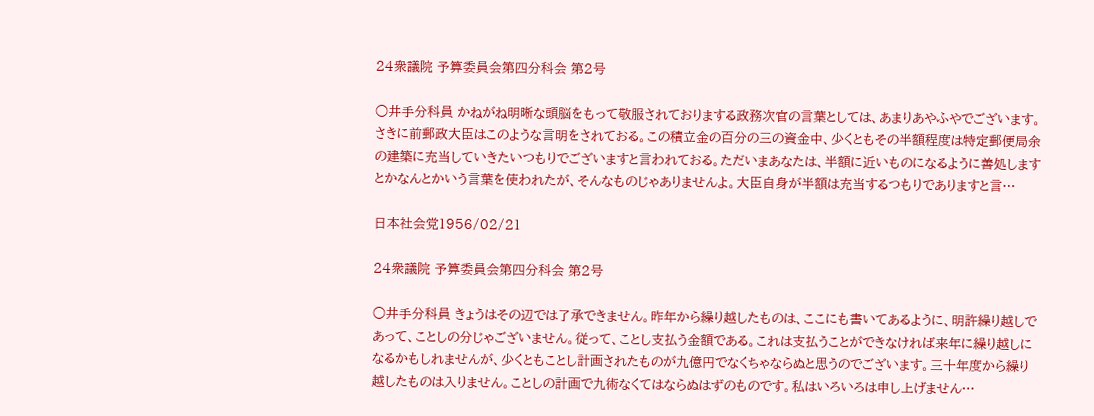24衆議院 予算委員会第四分科会 第2号

○井手分科員 かねがね明晰な頭脳をもって敬服されておりまする政務次官の言葉としては、あまりあやふやでございます。さきに前郵政大臣はこのような言明をされておる。この積立金の百分の三の資金中、少くともその半額程度は特定郵便局余の建築に充当していきたいつもりでございますと言われておる。ただいまあなたは、半額に近いものになるように善処しますとかなんとかいう言葉を使われたが、そんなものじゃありませんよ。大臣自身が半額は充当するつもりでありますと言…

日本社会党1956/02/21

24衆議院 予算委員会第四分科会 第2号

○井手分科員 きょうはその辺では了承できません。昨年から繰り越したものは、ここにも書いてあるように、明許繰り越しであって、ことしの分じゃございません。従って、ことし支払う金額である。これは支払うことができなければ来年に繰り越しになるかもしれませんが、少くともことし計画されたものが九億円でなくちゃならぬと思うのでございます。三十年度から繰り越したものは入りません。ことしの計画で九術なくてはならぬはずのものです。私はいろいろは申し上げません…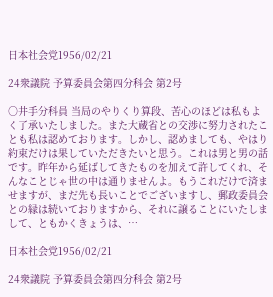日本社会党1956/02/21

24衆議院 予算委員会第四分科会 第2号

○井手分科員 当局のやりくり算段、苦心のほどは私もよく了承いたしました。また大蔵省との交渉に努力されたことも私は認めております。しかし、認めましても、やはり約束だけは果していただきたいと思う。これは男と男の話です。昨年から延ばしてきたものを加えて許してくれ、そんなことじゃ世の中は通りませんよ。もうこれだけで済ませますが、まだ先も長いことでございますし、郵政委員会との縁は続いておりますから、それに譲ることにいたしまして、ともかくきょうは、…

日本社会党1956/02/21

24衆議院 予算委員会第四分科会 第2号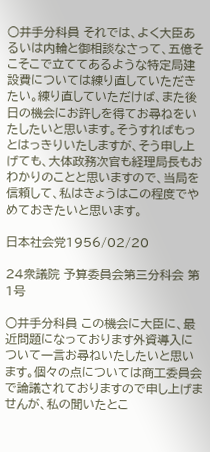○井手分科員 それでは、よく大臣あるいは内輪と御相談なさって、五億そこそこで立ててあるような特定局建設費については練り直していただきたい。練り直していただけば、また後日の機会にお許しを得てお尋ねをいたしたいと思います。そうすればもっとはっきりいたしますが、そう申し上げても、大体政務次官も経理局長もおわかりのことと思いますので、当局を信頼して、私はきょうはこの程度でやめておきたいと思います。

日本社会党1956/02/20

24衆議院 予算委員会第三分科会 第1号

○井手分科員 この機会に大臣に、最近問題になっております外資導入について一言お尋ねいたしたいと思います。個々の点については商工委員会で論議されておりますので申し上げませんが、私の聞いたとこ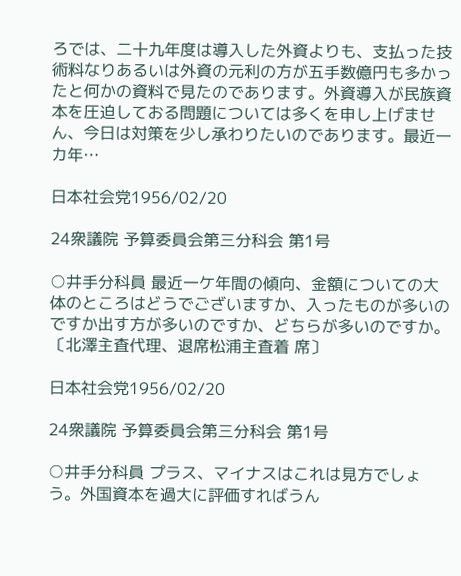ろでは、二十九年度は導入した外資よりも、支払った技術料なりあるいは外資の元利の方が五手数億円も多かったと何かの資料で見たのであります。外資導入が民族資本を圧迫しておる問題については多くを申し上げません、今日は対策を少し承わりたいのであります。最近一カ年…

日本社会党1956/02/20

24衆議院 予算委員会第三分科会 第1号

○井手分科員 最近一ケ年間の傾向、金額についての大体のところはどうでございますか、入ったものが多いのですか出す方が多いのですか、どちらが多いのですか。 〔北澤主査代理、退席松浦主査着 席〕

日本社会党1956/02/20

24衆議院 予算委員会第三分科会 第1号

○井手分科員 プラス、マイナスはこれは見方でしょう。外国資本を過大に評価すればうん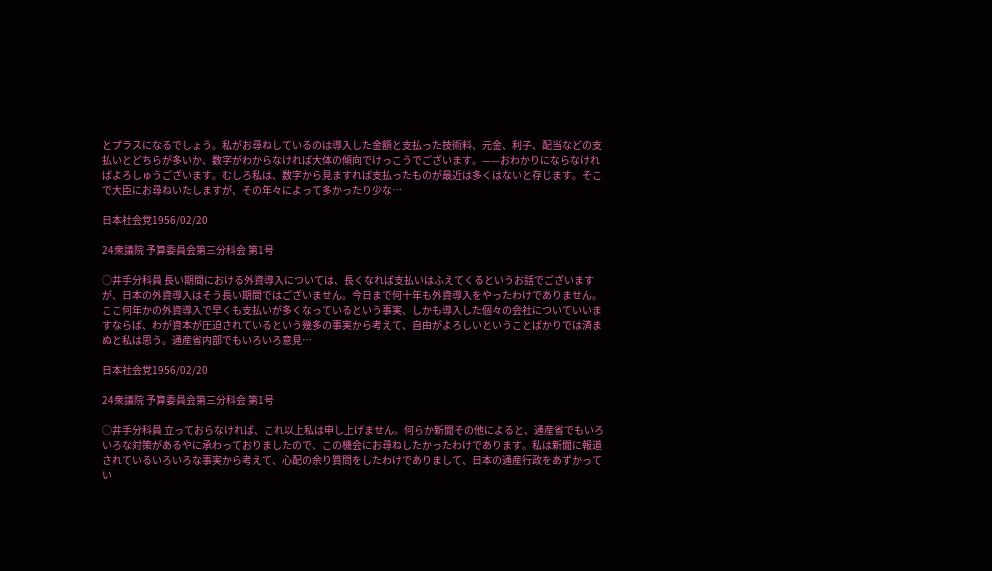とプラスになるでしょう。私がお尋ねしているのは導入した金額と支払った技術料、元金、利子、配当などの支払いとどちらが多いか、数字がわからなければ大体の傾向でけっこうでございます。——おわかりにならなければよろしゅうございます。むしろ私は、数字から見ますれば支払ったものが最近は多くはないと存じます。そこで大臣にお尋ねいたしますが、その年々によって多かったり少な…

日本社会党1956/02/20

24衆議院 予算委員会第三分科会 第1号

○井手分科員 長い期間における外資導入については、長くなれば支払いはふえてくるというお話でございますが、日本の外資導入はそう長い期間ではございません。今日まで何十年も外資導入をやったわけでありません。ここ何年かの外資導入で早くも支払いが多くなっているという事実、しかも導入した個々の会社についていいますならば、わが資本が圧迫されているという幾多の事実から考えて、自由がよろしいということばかりでは済まぬと私は思う。通産省内部でもいろいろ意見…

日本社会党1956/02/20

24衆議院 予算委員会第三分科会 第1号

○井手分科員 立っておらなければ、これ以上私は申し上げません。何らか新聞その他によると、通産省でもいろいろな対策があるやに承わっておりましたので、この機会にお尋ねしたかったわけであります。私は新聞に報道されているいろいろな事実から考えて、心配の余り質問をしたわけでありまして、日本の通産行政をあずかってい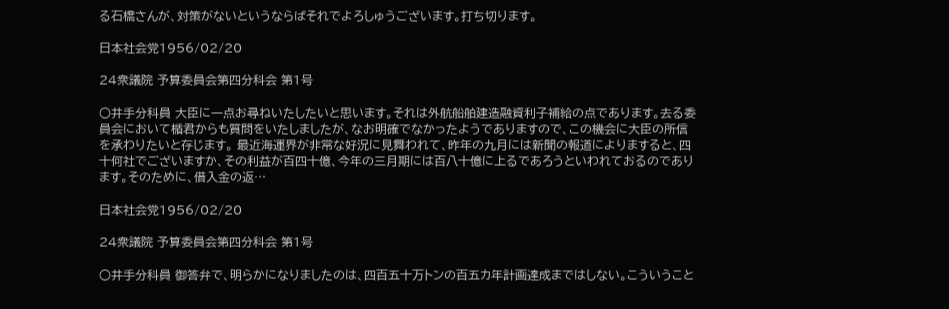る石橋さんが、対策がないというならばそれでよろしゅうございます。打ち切ります。

日本社会党1956/02/20

24衆議院 予算委員会第四分科会 第1号

○井手分科員 大臣に一点お尋ねいたしたいと思います。それは外航船舶建造融資利子補給の点であります。去る委員会において楯君からも質問をいたしましたが、なお明確でなかったようでありますので、この機会に大臣の所信を承わりたいと存じます。 最近海運界が非常な好況に見舞われて、昨年の九月には新聞の報道によりますると、四十何社でございますか、その利益が百四十億、今年の三月期には百八十億に上るであろうといわれておるのであります。そのために、借入金の返…

日本社会党1956/02/20

24衆議院 予算委員会第四分科会 第1号

○井手分科員 御答弁で、明らかになりましたのは、四百五十万トンの百五カ年計画達成まではしない。こういうこと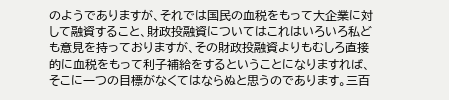のようでありますが、それでは国民の血税をもって大企業に対して融資すること、財政投融資についてはこれはいろいろ私ども意見を持っておりますが、その財政投融資よりもむしろ直接的に血税をもって利子補給をするということになりますれば、そこに一つの目標がなくてはならぬと思うのであります。三百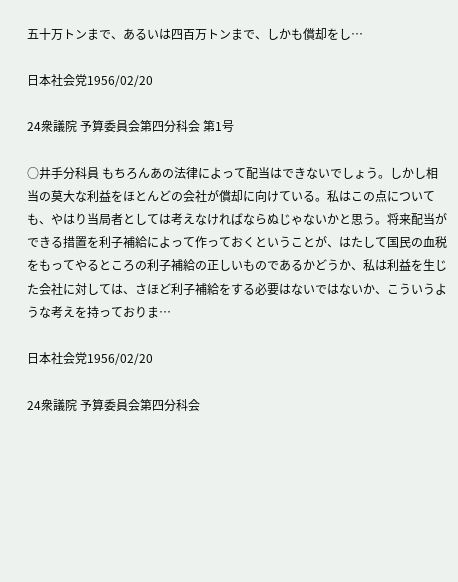五十万トンまで、あるいは四百万トンまで、しかも償却をし…

日本社会党1956/02/20

24衆議院 予算委員会第四分科会 第1号

○井手分科員 もちろんあの法律によって配当はできないでしょう。しかし相当の莫大な利益をほとんどの会社が償却に向けている。私はこの点についても、やはり当局者としては考えなければならぬじゃないかと思う。将来配当ができる措置を利子補給によって作っておくということが、はたして国民の血税をもってやるところの利子補給の正しいものであるかどうか、私は利益を生じた会社に対しては、さほど利子補給をする必要はないではないか、こういうような考えを持っておりま…

日本社会党1956/02/20

24衆議院 予算委員会第四分科会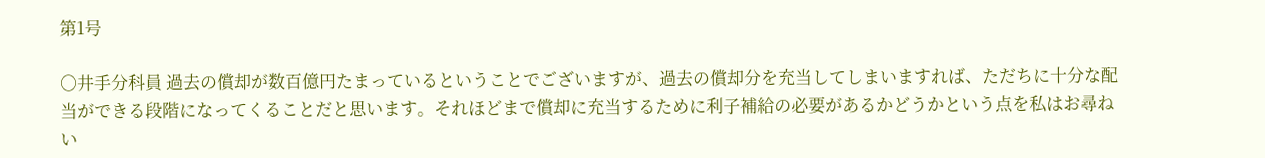第1号

○井手分科員 過去の償却が数百億円たまっているということでございますが、過去の償却分を充当してしまいますれば、ただちに十分な配当ができる段階になってくることだと思います。それほどまで償却に充当するために利子補給の必要があるかどうかという点を私はお尋ねい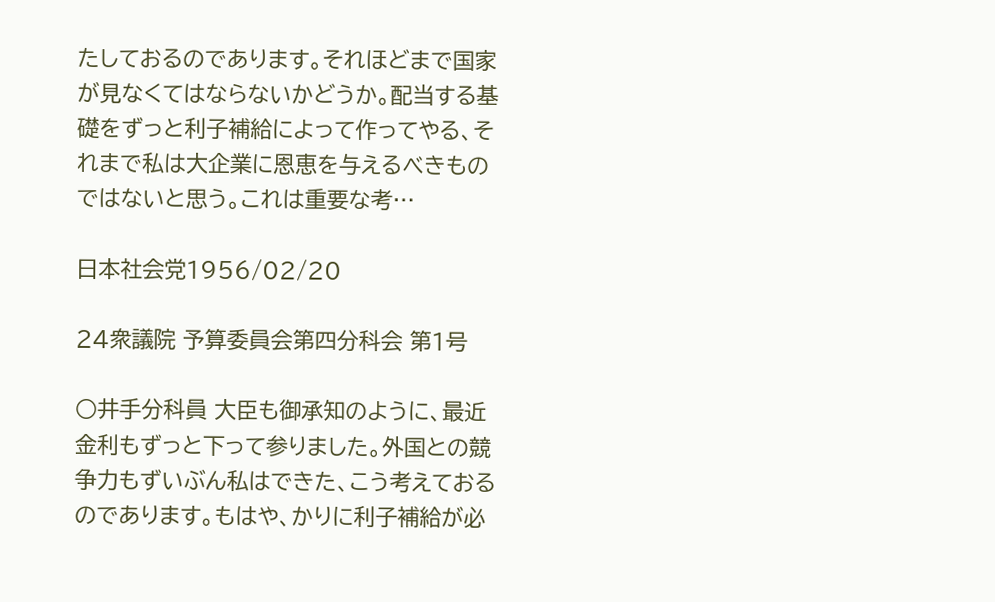たしておるのであります。それほどまで国家が見なくてはならないかどうか。配当する基礎をずっと利子補給によって作ってやる、それまで私は大企業に恩恵を与えるべきものではないと思う。これは重要な考…

日本社会党1956/02/20

24衆議院 予算委員会第四分科会 第1号

○井手分科員 大臣も御承知のように、最近金利もずっと下って参りました。外国との競争力もずいぶん私はできた、こう考えておるのであります。もはや、かりに利子補給が必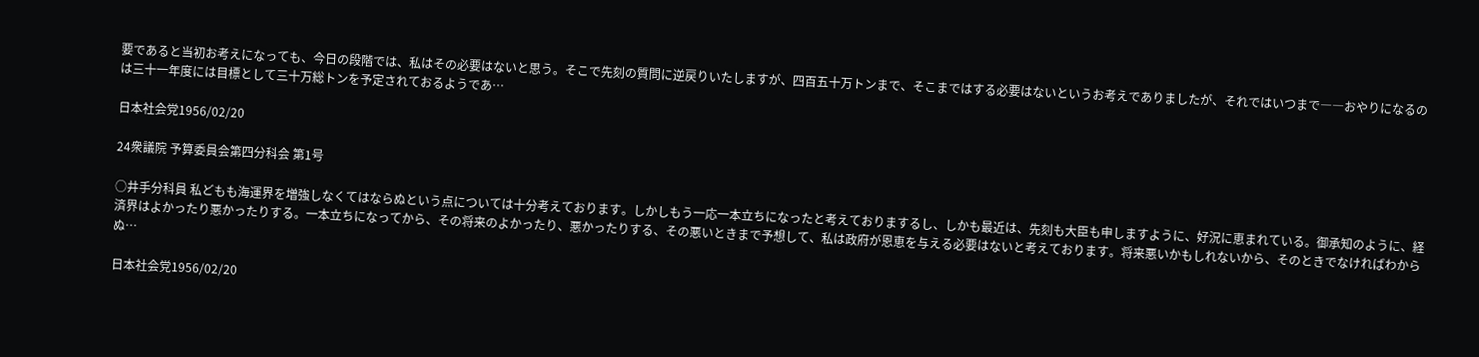要であると当初お考えになっても、今日の段階では、私はその必要はないと思う。そこで先刻の質問に逆戻りいたしますが、四百五十万トンまで、そこまではする必要はないというお考えでありましたが、それではいつまで――おやりになるのは三十一年度には目標として三十万総トンを予定されておるようであ…

日本社会党1956/02/20

24衆議院 予算委員会第四分科会 第1号

○井手分科員 私どもも海運界を増強しなくてはならぬという点については十分考えております。しかしもう一応一本立ちになったと考えておりまするし、しかも最近は、先刻も大臣も申しますように、好況に恵まれている。御承知のように、経済界はよかったり悪かったりする。一本立ちになってから、その将来のよかったり、悪かったりする、その悪いときまで予想して、私は政府が恩恵を与える必要はないと考えております。将来悪いかもしれないから、そのときでなければわからぬ…

日本社会党1956/02/20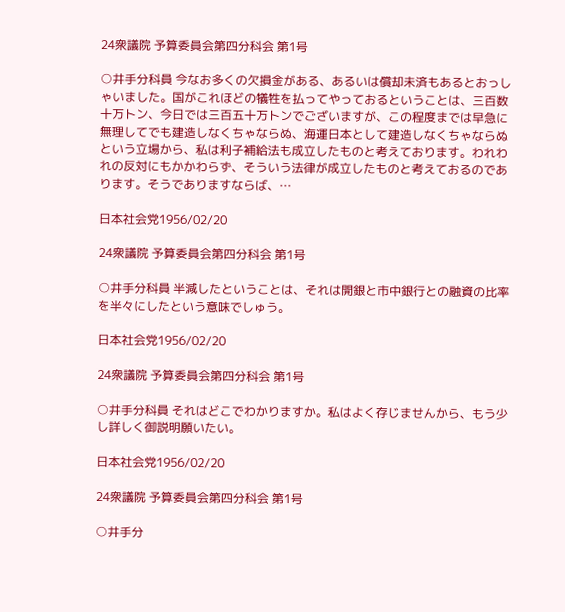24衆議院 予算委員会第四分科会 第1号

○井手分科員 今なお多くの欠損金がある、あるいは償却未済もあるとおっしゃいました。国がこれほどの犠牲を払ってやっておるということは、三百数十万トン、今日では三百五十万トンでございますが、この程度までは早急に無理してでも建造しなくちゃならぬ、海運日本として建造しなくちゃならぬという立場から、私は利子補給法も成立したものと考えております。われわれの反対にもかかわらず、そういう法律が成立したものと考えておるのであります。そうでありますならば、…

日本社会党1956/02/20

24衆議院 予算委員会第四分科会 第1号

○井手分科員 半減したということは、それは開銀と市中銀行との融資の比率を半々にしたという意味でしゅう。

日本社会党1956/02/20

24衆議院 予算委員会第四分科会 第1号

○井手分科員 それはどこでわかりますか。私はよく存じませんから、もう少し詳しく御説明願いたい。

日本社会党1956/02/20

24衆議院 予算委員会第四分科会 第1号

○井手分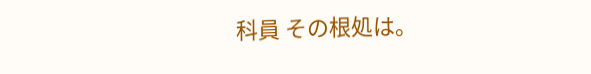科員 その根処は。